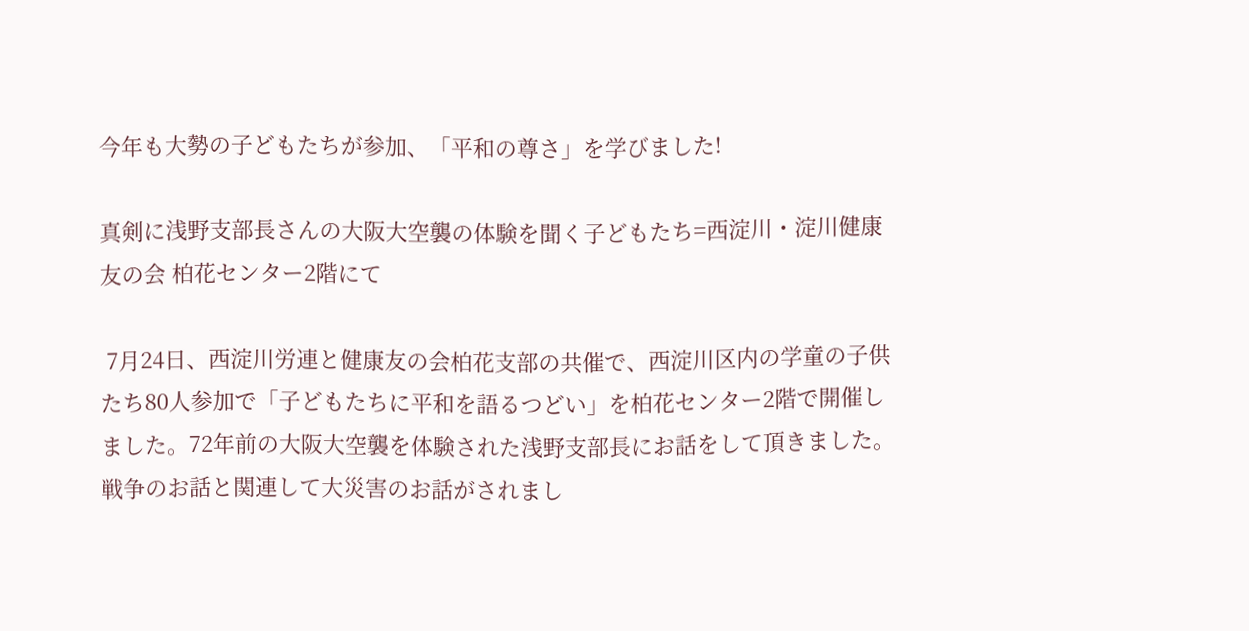今年も大勢の子どもたちが参加、「平和の尊さ」を学びました!

真剣に浅野支部長さんの大阪大空襲の体験を聞く子どもたち=西淀川・淀川健康友の会 柏花センター2階にて

 7月24日、西淀川労連と健康友の会柏花支部の共催で、西淀川区内の学童の子供たち80人参加で「子どもたちに平和を語るつどい」を柏花センター2階で開催しました。72年前の大阪大空襲を体験された浅野支部長にお話をして頂きました。戦争のお話と関連して大災害のお話がされまし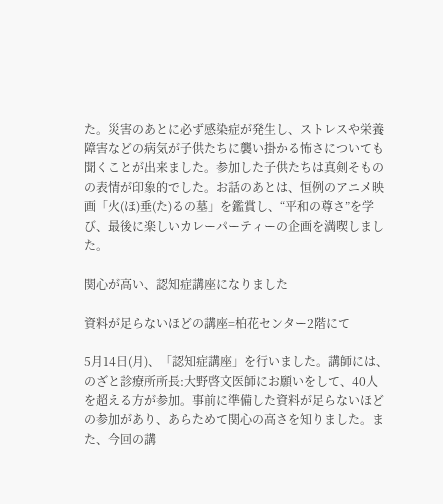た。災害のあとに必ず感染症が発生し、ストレスや栄養障害などの病気が子供たちに襲い掛かる怖さについても聞くことが出来ました。参加した子供たちは真剣そものの表情が印象的でした。お話のあとは、恒例のアニメ映画「火(ほ)垂(た)るの墓」を鑑賞し、“平和の尊さ”を学び、最後に楽しいカレーパーティーの企画を満喫しました。

関心が高い、認知症講座になりました

資料が足らないほどの講座=柏花センター2階にて

5月14日(月)、「認知症講座」を行いました。講師には、のざと診療所所長:大野啓文医師にお願いをして、40人を超える方が参加。事前に準備した資料が足らないほどの参加があり、あらためて関心の高さを知りました。また、今回の講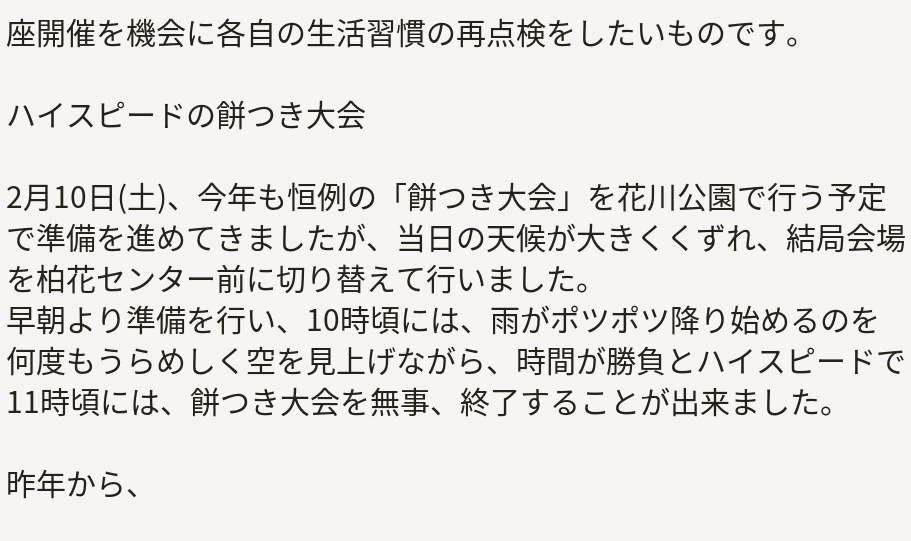座開催を機会に各自の生活習慣の再点検をしたいものです。

ハイスピードの餅つき大会

2月10日(土)、今年も恒例の「餅つき大会」を花川公園で行う予定で準備を進めてきましたが、当日の天候が大きくくずれ、結局会場を柏花センター前に切り替えて行いました。
早朝より準備を行い、10時頃には、雨がポツポツ降り始めるのを何度もうらめしく空を見上げながら、時間が勝負とハイスピードで11時頃には、餅つき大会を無事、終了することが出来ました。

昨年から、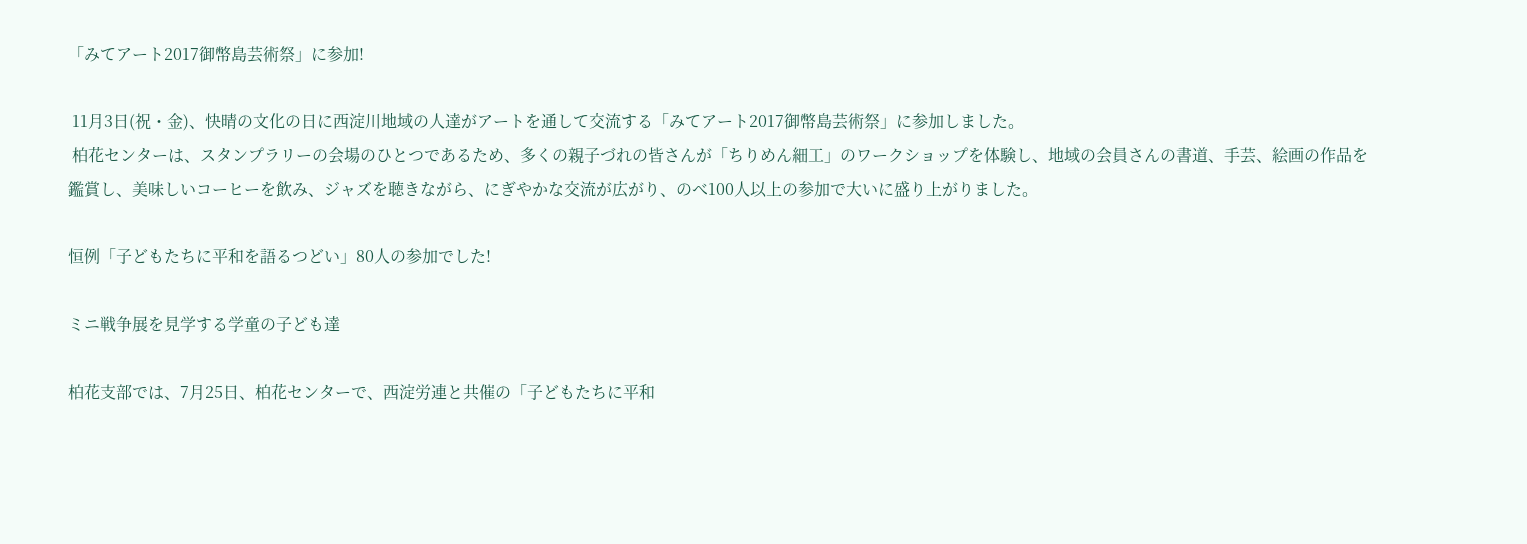「みてアート2017御幣島芸術祭」に参加!

 11月3日(祝・金)、快晴の文化の日に西淀川地域の人達がアートを通して交流する「みてアート2017御幣島芸術祭」に参加しました。
 柏花センターは、スタンプラリーの会場のひとつであるため、多くの親子づれの皆さんが「ちりめん細工」のワークショップを体験し、地域の会員さんの書道、手芸、絵画の作品を鑑賞し、美味しいコーヒーを飲み、ジャズを聴きながら、にぎやかな交流が広がり、のべ100人以上の参加で大いに盛り上がりました。

恒例「子どもたちに平和を語るつどい」80人の参加でした!

ミニ戦争展を見学する学童の子ども達

柏花支部では、7月25日、柏花センターで、西淀労連と共催の「子どもたちに平和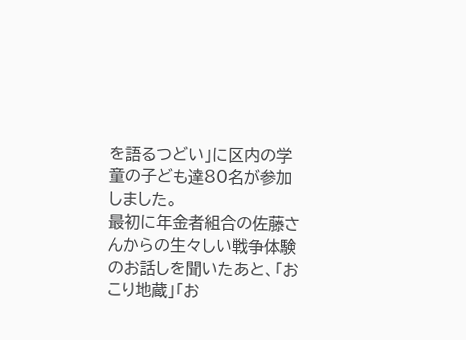を語るつどい」に区内の学童の子ども達80名が参加しました。
最初に年金者組合の佐藤さんからの生々しい戦争体験のお話しを聞いたあと、「おこり地蔵」「お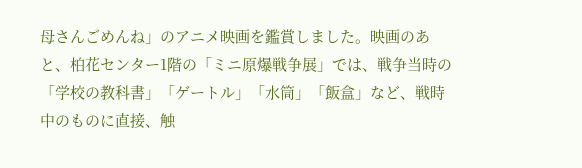母さんごめんね」のアニメ映画を鑑賞しました。映画のあと、柏花センター1階の「ミニ原爆戦争展」では、戦争当時の「学校の教科書」「ゲートル」「水筒」「飯盒」など、戦時中のものに直接、触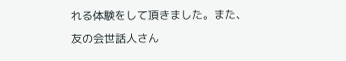れる体験をして頂きました。また、友の会世話人さん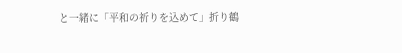と一緒に「平和の祈りを込めて」折り鶴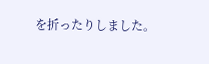を折ったりしました。